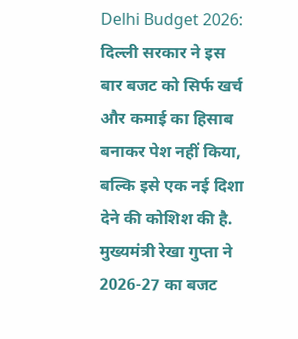Delhi Budget 2026: दिल्ली सरकार ने इस बार बजट को सिर्फ खर्च और कमाई का हिसाब बनाकर पेश नहीं किया, बल्कि इसे एक नई दिशा देने की कोशिश की है. मुख्यमंत्री रेखा गुप्ता ने 2026-27 का बजट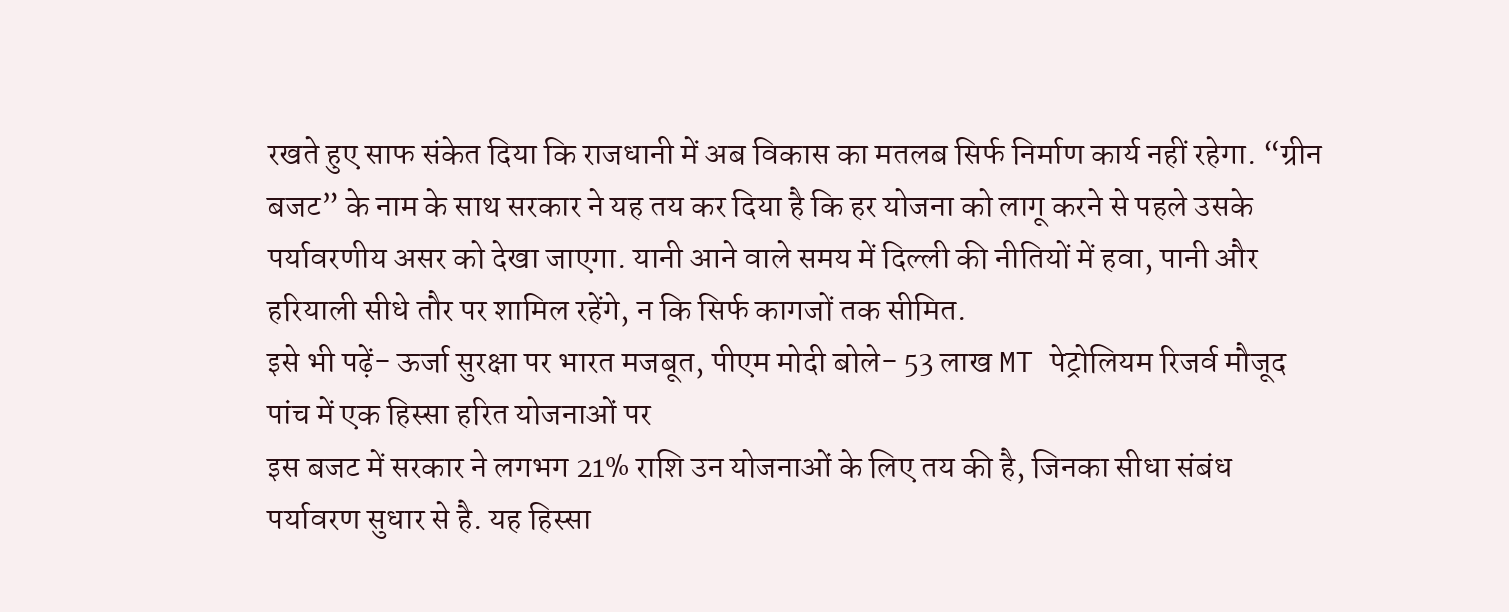रखते हुए साफ संकेत दिया कि राजधानी में अब विकास का मतलब सिर्फ निर्माण कार्य नहीं रहेगा. “ग्रीन बजट” के नाम के साथ सरकार ने यह तय कर दिया है कि हर योजना को लागू करने से पहले उसके पर्यावरणीय असर को देखा जाएगा. यानी आने वाले समय में दिल्ली की नीतियों में हवा, पानी और हरियाली सीधे तौर पर शामिल रहेंगे, न कि सिर्फ कागजों तक सीमित.
इसे भी पढ़ें- ऊर्जा सुरक्षा पर भारत मजबूत, पीएम मोदी बोले- 53 लाख MT पेट्रोलियम रिजर्व मौजूद
पांच में एक हिस्सा हरित योजनाओं पर
इस बजट में सरकार ने लगभग 21% राशि उन योजनाओं के लिए तय की है, जिनका सीधा संबंध पर्यावरण सुधार से है. यह हिस्सा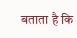बताता है कि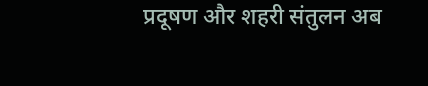प्रदूषण और शहरी संतुलन अब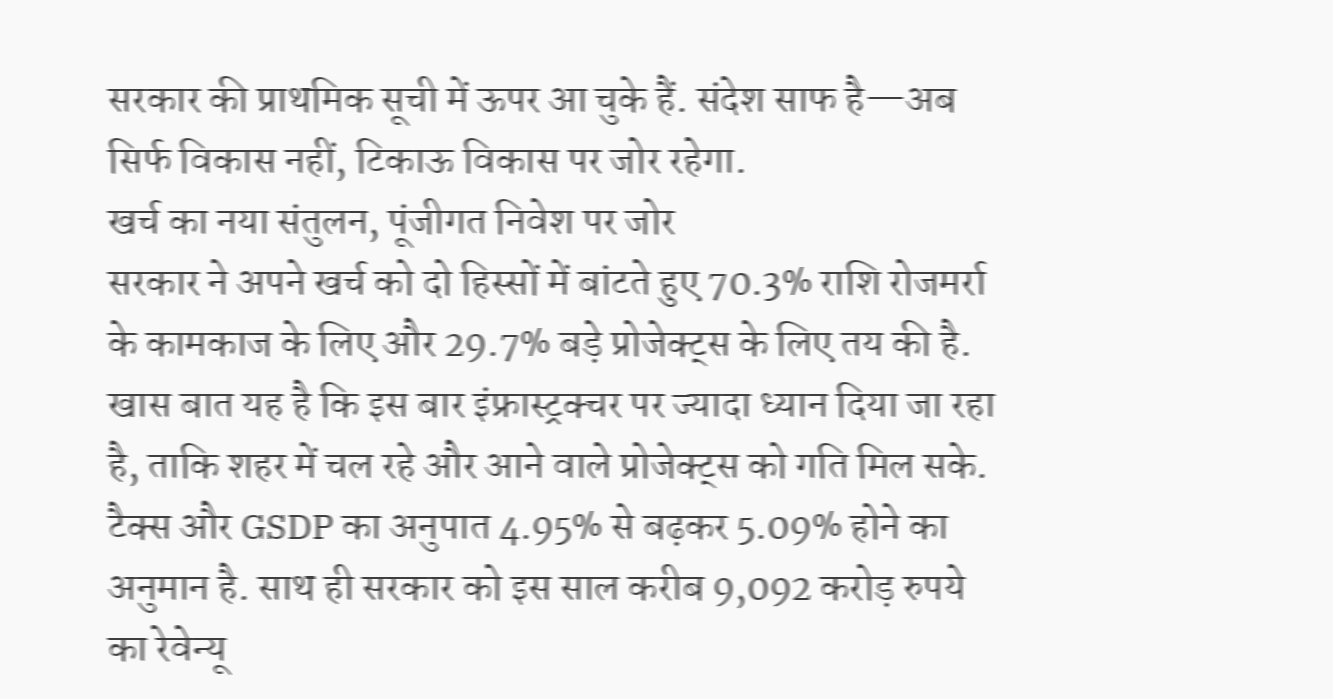सरकार की प्राथमिक सूची में ऊपर आ चुके हैं. संदेश साफ है—अब सिर्फ विकास नहीं, टिकाऊ विकास पर जोर रहेगा.
खर्च का नया संतुलन, पूंजीगत निवेश पर जोर
सरकार ने अपने खर्च को दो हिस्सों में बांटते हुए 70.3% राशि रोजमर्रा के कामकाज के लिए और 29.7% बड़े प्रोजेक्ट्स के लिए तय की है. खास बात यह है कि इस बार इंफ्रास्ट्रक्चर पर ज्यादा ध्यान दिया जा रहा है, ताकि शहर में चल रहे और आने वाले प्रोजेक्ट्स को गति मिल सके. टैक्स और GSDP का अनुपात 4.95% से बढ़कर 5.09% होने का अनुमान है. साथ ही सरकार को इस साल करीब 9,092 करोड़ रुपये का रेवेन्यू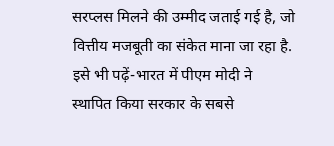सरप्लस मिलने की उम्मीद जताई गई है, जो वित्तीय मजबूती का संकेत माना जा रहा है.
इसे भी पढ़ें-भारत में पीएम मोदी ने स्थापित किया सरकार के सबसे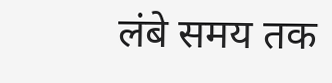लंबे समय तक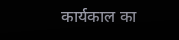कार्यकाल का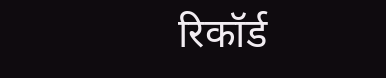रिकॉर्ड